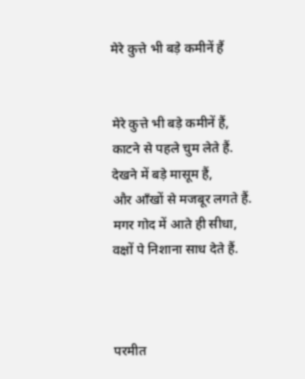मेरे कुत्ते भी बड़े कमीनें हैं


मेरे कुत्ते भी बड़े कमीनें हैं,
काटने से पहले चुम लेते हैं.
देखने में बड़े मासूम हैं,
और आँखों से मजबूर लगते हैं.
मगर गोद में आते ही सीधा,
वक्षों पे निशाना साध देते हैं.



परमीत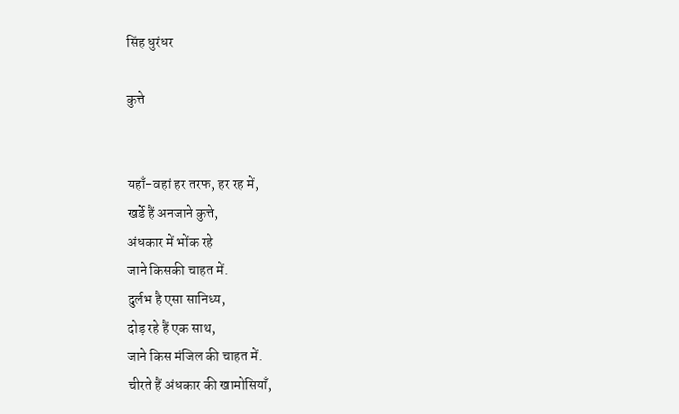सिंह धुरंधर

कुत्ते


यहाँ-वहां हर तरफ, हर रह में,
खर्डे हैं अनजाने कुत्ते,
अंधकार में भोंक रहे
जाने किसकी चाहत में.
दुर्लभ है एसा सानिध्य,
दोड़ रहे हैं एक साथ,
जाने किस मंजिल की चाहत में.
चीरते हैं अंधकार की खामोसियाँ,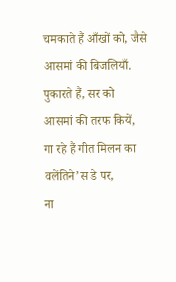चमकाते हैं आँखों को, जैसे
आसमां की बिजलियाँ.
पुकारते हैं, सर को
आसमां की तरफ कियें,
गा रहे हैं गीत मिलन का वलेंतिने’स डे पर,
ना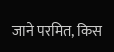जाने परमित, किस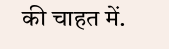की चाहत में.